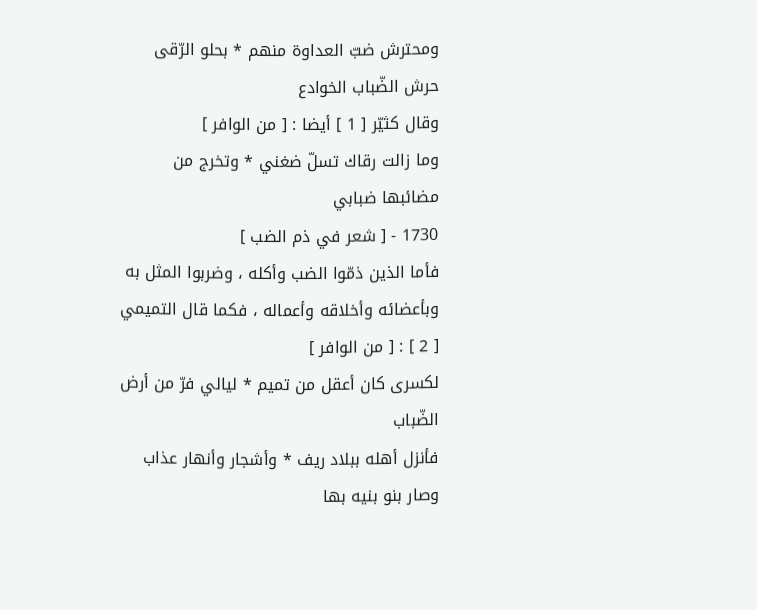ومحترش ضبّ العداوة منهم * بحلو الرّقى حرش الضّباب الخوادع
وقال كثيّر [ 1 ] أيضا : [ من الوافر ]
وما زالت رقاك تسلّ ضغني * وتخرج من مضائبها ضبابي
1730 - [ شعر في ذم الضب ]
فأما الذين ذمّوا الضب وأكله ، وضربوا المثل به وبأعضائه وأخلاقه وأعماله ، فكما قال التميمي [ 2 ] : [ من الوافر ]
لكسرى كان أعقل من تميم * ليالي فرّ من أرض الضّباب
فأنزل أهله ببلاد ريف * وأشجار وأنهار عذاب
وصار بنو بنيه بها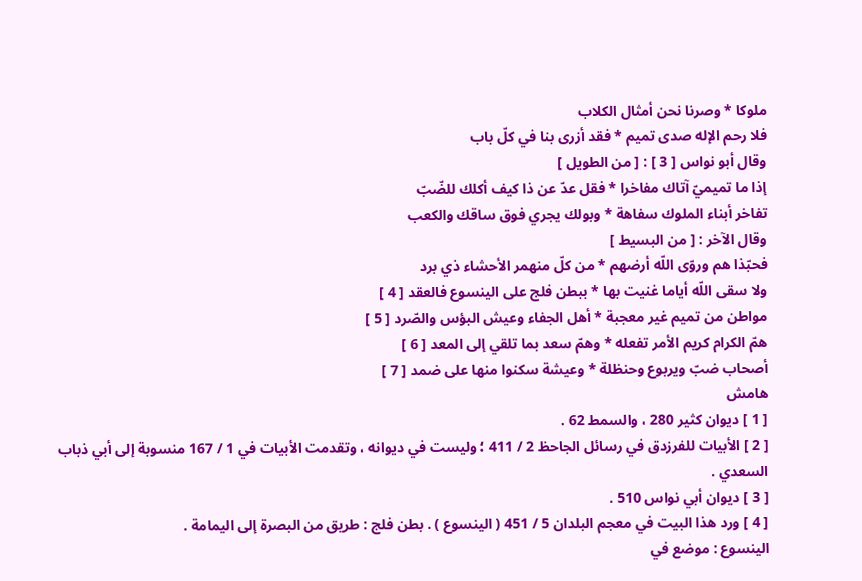ملوكا * وصرنا نحن أمثال الكلاب
فلا رحم الإله صدى تميم * فقد أزرى بنا في كلّ باب
وقال أبو نواس [ 3 ] : [ من الطويل ]
إذا ما تميميّ آتاك مفاخرا * فقل عدّ عن ذا كيف أكلك للضّبّ
تفاخر أبناء الملوك سفاهة * وبولك يجري فوق ساقك والكعب
وقال الآخر : [ من البسيط ]
فحبّذا هم وروّى اللّه أرضهم * من كلّ منهمر الأحشاء ذي برد
ولا سقى اللّه أياما غنيت بها * ببطن فلج على الينسوع فالعقد [ 4 ]
مواطن من تميم غير معجبة * أهل الجفاء وعيش البؤس والصّرد [ 5 ]
همّ الكرام كريم الأمر تفعله * وهمّ سعد بما تلقي إلى المعد [ 6 ]
أصحاب ضبّ ويربوع وحنظلة * وعيشة سكنوا منها على ضمد [ 7 ]
هامش
[ 1 ] ديوان كثير 280 ، والسمط 62 .
[ 2 ] الأبيات للفرزدق في رسائل الجاحظ 2 / 411 ؛ وليست في ديوانه ، وتقدمت الأبيات في 1 / 167 منسوبة إلى أبي ذباب السعدي .
[ 3 ] ديوان أبي نواس 510 .
[ 4 ] ورد هذا البيت في معجم البلدان 5 / 451 ( الينسوع ) . بطن فلج : طريق من البصرة إلى اليمامة .
الينسوع : موضع في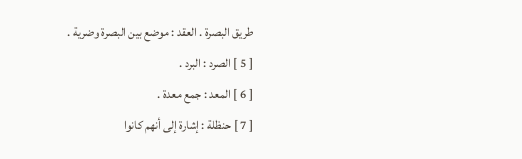طريق البصرة . العقد : موضع بين البصرة وضرية .
[ 5 ] الصرد : البرد .
[ 6 ] المعد : جمع معدة .
[ 7 ] حنظلة : إشارة إلى أنهم كانوا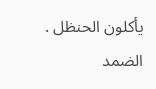يأكلون الحنظل . الضمد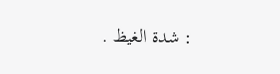: شدة الغيظ .